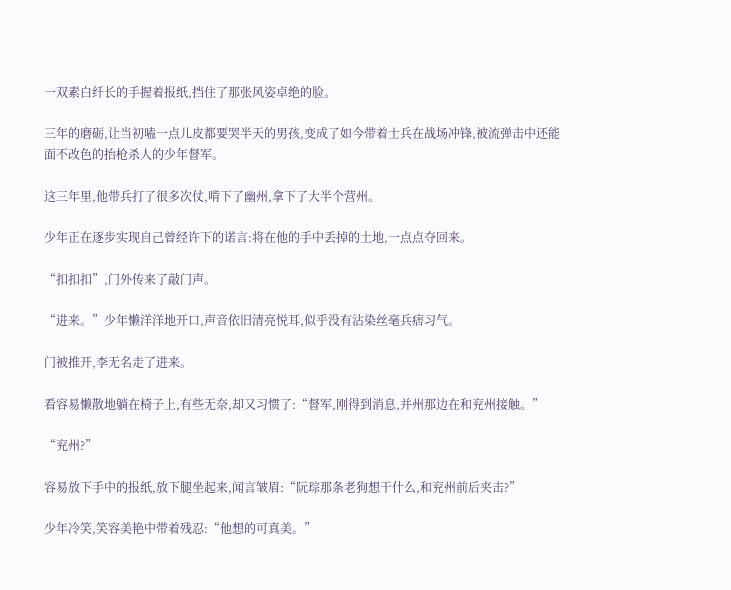一双素白纤长的手握着报纸,挡住了那张风姿卓绝的脸。

三年的磨砺,让当初嗑一点儿皮都要哭半天的男孩,变成了如今带着士兵在战场冲锋,被流弹击中还能面不改色的抬枪杀人的少年督军。

这三年里,他带兵打了很多次仗,啃下了幽州,拿下了大半个营州。

少年正在逐步实现自己曾经许下的诺言:将在他的手中丢掉的土地,一点点夺回来。

“扣扣扣”,门外传来了敲门声。

“进来。”少年懒洋洋地开口,声音依旧清亮悦耳,似乎没有沾染丝毫兵痞习气。

门被推开,李无名走了进来。

看容易懒散地躺在椅子上,有些无奈,却又习惯了:“督军,刚得到消息,并州那边在和兖州接触。”

“兖州?”

容易放下手中的报纸,放下腿坐起来,闻言皱眉:“阮琮那条老狗想干什么,和兖州前后夹击?”

少年冷笑,笑容美艳中带着残忍:“他想的可真美。”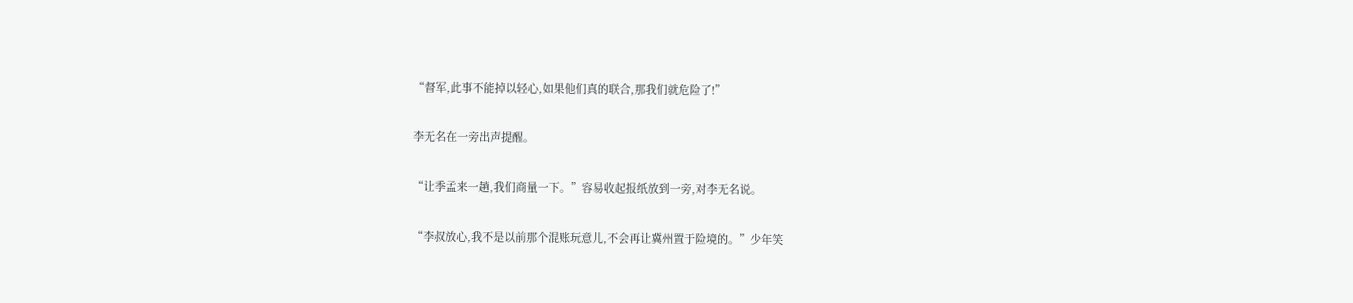“督军,此事不能掉以轻心,如果他们真的联合,那我们就危险了!”

李无名在一旁出声提醒。

“让季孟来一趟,我们商量一下。”容易收起报纸放到一旁,对李无名说。

“李叔放心,我不是以前那个混账玩意儿,不会再让冀州置于险境的。”少年笑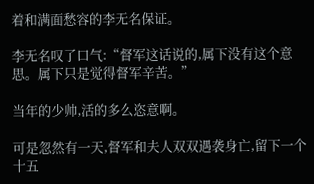着和满面愁容的李无名保证。

李无名叹了口气:“督军这话说的,属下没有这个意思。属下只是觉得督军辛苦。”

当年的少帅,活的多么恣意啊。

可是忽然有一天,督军和夫人双双遇袭身亡,留下一个十五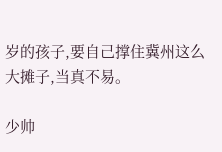岁的孩子,要自己撑住冀州这么大摊子,当真不易。

少帅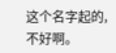这个名字起的,不好啊。